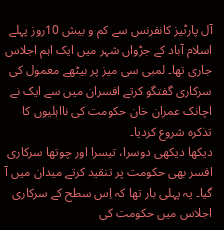آل پارٹیز کانفرنس سے کم و بیش 10روز پہلے اسلام آباد کے جڑواں شہر میں ایک اہم اجلاس جاری تھا۔ لمبی سی میز پر بیٹھے معمول کی سرکاری گفتگو کرتے افسران میں سے ایک نے اچانک عمران خان حکومت کی نااہلیوں کا تذکرہ شروع کردیا۔
دیکھا دیکھی دوسرا، تیسرا اور چوتھا سرکاری افسر بھی حکومت پر تنقید کرتے میدان میں آ گیا۔ یہ پہلی بار تھا کہ اِس سطح کے سرکاری اجلاس میں حکومت کی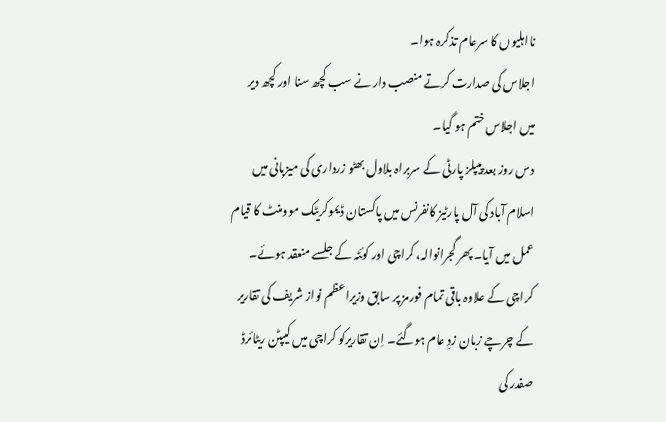نااہلیوں کا سرعام تذکرہ ہوا۔
اجلاس کی صدارت کرتے منصب دار نے سب کچھ سنا اور کچھ دیر میں اجلاس ختم ہو گیا۔
دس روز بعد پیپلز پارٹی کے سربراہ بلاول بھٹو زرداری کی میزبانی میں اسلام آباد کی آل پارٹیز کانفرنس میں پاکستان ڈیموکریٹک موومنٹ کا قیام عمل میں آیا۔ پھر گجرانوالہ، کراچی اور کوئٹہ کے جلسے منعقد ہوئے۔
کراچی کے علاوہ باقی تمام فورمز پر سابق وزیراعظم نواز شریف کی تقاریر کے چرچے زبان زدِ عام ہوگئے۔ اِن تقاریرکو کراچی میں کیپٹن ریٹائرڈ صفدر کی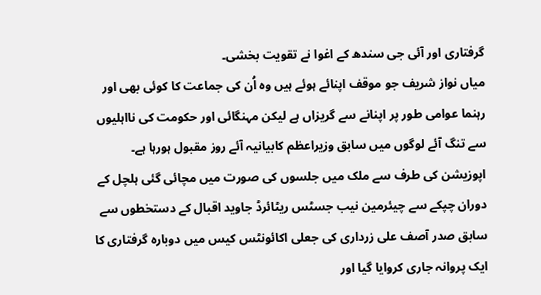گرفتاری اور آئی جی سندھ کے اغوا نے تقویت بخشی۔
میاں نواز شریف جو موقف اپنائے ہوئے ہیں وہ اُن کی جماعت کا کوئی بھی اور رہنما عوامی طور پر اپنانے سے گریزاں ہے لیکن مہنگائی اور حکومت کی نااہلیوں سے تنگ آئے لوگوں میں سابق وزیراعظم کابیانیہ آئے روز مقبول ہورہا ہے۔
اپوزیشن کی طرف سے ملک میں جلسوں کی صورت میں مچائی گئی ہلچل کے دوران چپکے سے چیئرمین نیب جسٹس ریٹائرڈ جاوید اقبال کے دستخطوں سے سابق صدر آصف علی زرداری کی جعلی اکائونٹس کیس میں دوبارہ گرفتاری کا ایک پروانہ جاری کروایا گیا اور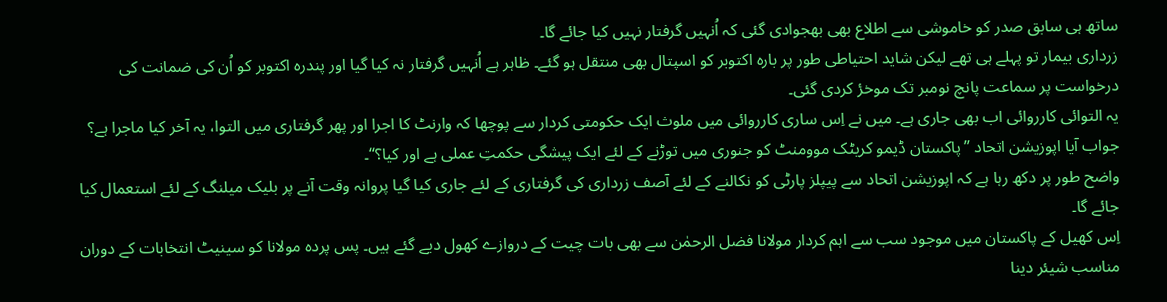ساتھ ہی سابق صدر کو خاموشی سے اطلاع بھی بھجوادی گئی کہ اُنہیں گرفتار نہیں کیا جائے گا۔
زرداری بیمار تو پہلے ہی تھے لیکن شاید احتیاطی طور پر بارہ اکتوبر کو اسپتال بھی منتقل ہو گئے۔ ظاہر ہے اُنہیں گرفتار نہ کیا گیا اور پندرہ اکتوبر کو اُن کی ضمانت کی درخواست پر سماعت پانچ نومبر تک موخرٔ کردی گئی۔
یہ التوائی کارروائی اب بھی جاری ہے۔ میں نے اِس ساری کارروائی میں ملوث ایک حکومتی کردار سے پوچھا کہ وارنٹ کا اجرا اور پھر گرفتاری میں التوا، یہ آخر کیا ماجرا ہے؟ جواب آیا اپوزیشن اتحاد ’’پاکستان ڈیمو کریٹک موومنٹ کو جنوری میں توڑنے کے لئے ایک پیشگی حکمتِ عملی ہے اور کیا؟‘‘۔
واضح طور پر دکھ رہا ہے کہ اپوزیشن اتحاد سے پیپلز پارٹی کو نکالنے کے لئے آصف زرداری کی گرفتاری کے لئے جاری کیا گیا پروانہ وقت آنے پر بلیک میلنگ کے لئے استعمال کیا جائے گا۔
اِس کھیل کے پاکستان میں موجود سب سے اہم کردار مولانا فضل الرحمٰن سے بھی بات چیت کے دروازے کھول دیے گئے ہیں۔ پس پردہ مولانا کو سینیٹ انتخابات کے دوران مناسب شیئر دینا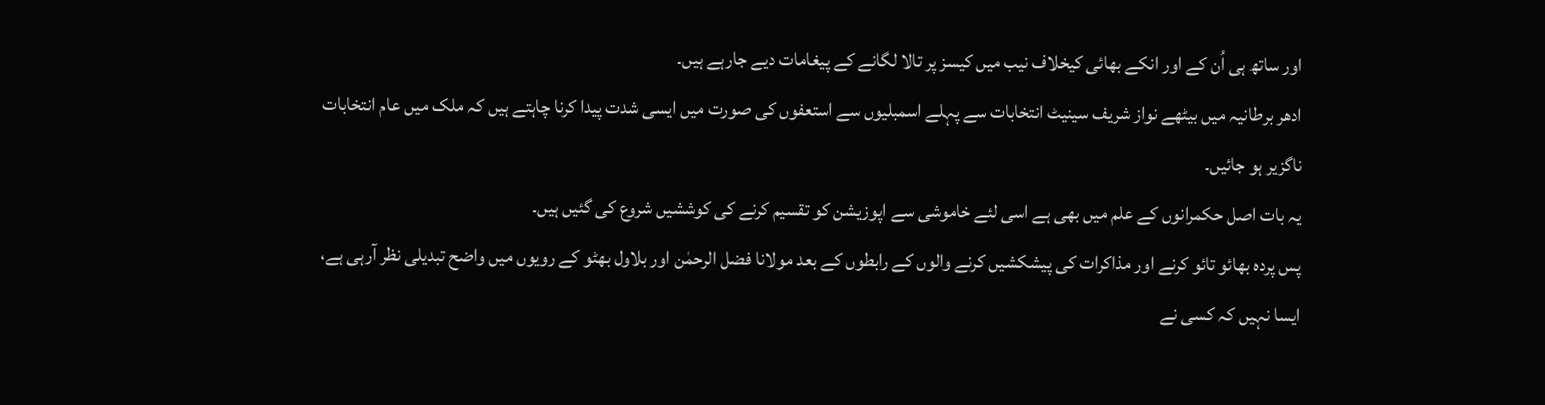اور ساتھ ہی اُن کے اور انکے بھائی کیخلاف نیب میں کیسز پر تالا لگانے کے پیغامات دیے جارہے ہیں۔
ادھر برطانیہ میں بیٹھے نواز شریف سینیٹ انتخابات سے پہلے اسمبلیوں سے استعفوں کی صورت میں ایسی شدت پیدا کرنا چاہتے ہیں کہ ملک میں عام انتخابات ناگزیر ہو جائیں۔
یہ بات اصل حکمرانوں کے علم میں بھی ہے اسی لئے خاموشی سے اپوزیشن کو تقسیم کرنے کی کوششیں شروع کی گئیں ہیں۔
پس پردہ بھائو تائو کرنے اور مذاکرات کی پیشکشیں کرنے والوں کے رابطوں کے بعد مولانا فضل الرحمٰن اور بلاول بھٹو کے رویوں میں واضح تبدیلی نظر آرہی ہے، ایسا نہیں کہ کسی نے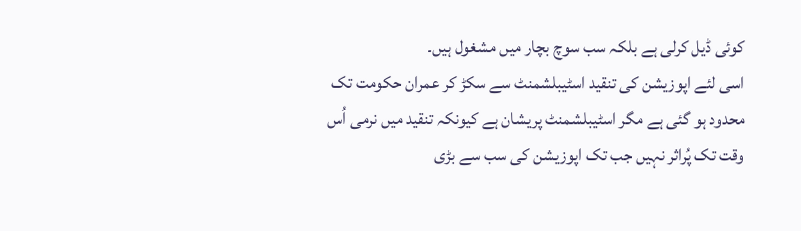کوئی ڈیل کرلی ہے بلکہ سب سوچ بچار میں مشغول ہیں۔
اسی لئے اپوزیشن کی تنقید اسٹیبلشمنٹ سے سکڑ کر عمران حکومت تک محدود ہو گئی ہے مگر اسٹیبلشمنٹ پریشان ہے کیونکہ تنقید میں نرمی اُس وقت تک پُراثر نہیں جب تک اپوزیشن کی سب سے بڑی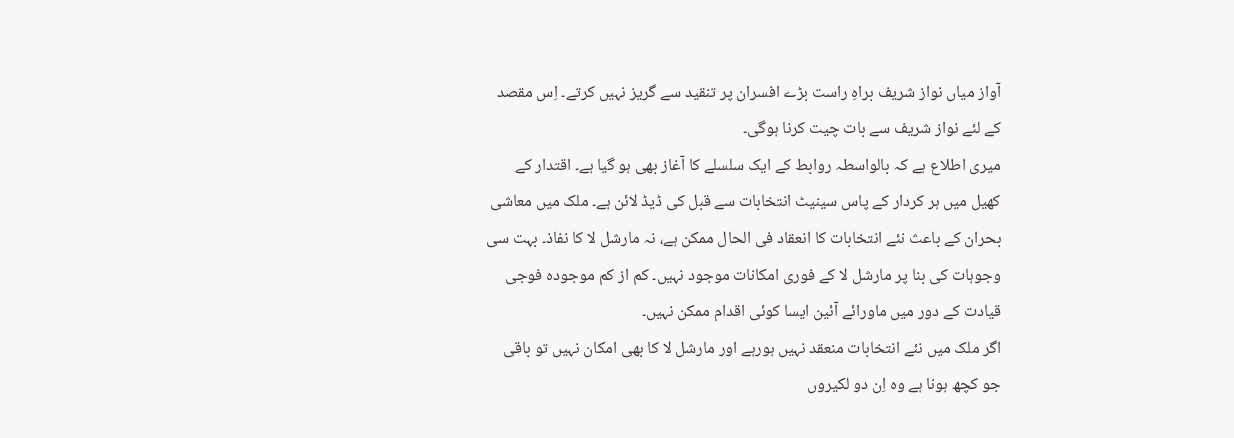آواز میاں نواز شریف براہِ راست بڑے افسران پر تنقید سے گریز نہیں کرتے۔ اِس مقصد کے لئے نواز شریف سے بات چیت کرنا ہوگی۔
میری اطلاع ہے کہ بالواسطہ روابط کے ایک سلسلے کا آغاز بھی ہو گیا ہے۔ اقتدار کے کھیل میں ہر کردار کے پاس سینیٹ انتخابات سے قبل کی ڈیڈ لائن ہے۔ ملک میں معاشی بحران کے باعث نئے انتخابات کا انعقاد فی الحال ممکن ہے، نہ مارشل لا کا نفاذ۔ بہت سی وجوہات کی بنا پر مارشل لا کے فوری امکانات موجود نہیں۔ کم از کم موجودہ فوجی قیادت کے دور میں ماورائے آئین ایسا کوئی اقدام ممکن نہیں۔
اگر ملک میں نئے انتخابات منعقد نہیں ہورہے اور مارشل لا کا بھی امکان نہیں تو باقی جو کچھ ہونا ہے وہ اِن دو لکیروں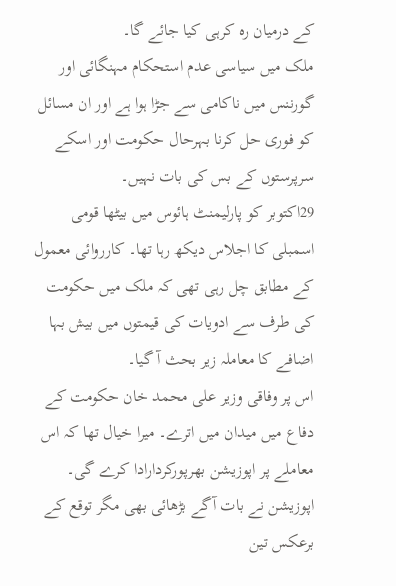کے درمیان رہ کرہی کیا جائے گا۔
ملک میں سیاسی عدم استحکام مہنگائی اور گورننس میں ناکامی سے جڑا ہوا ہے اور ان مسائل کو فوری حل کرنا بہرحال حکومت اور اسکے سرپرستوں کے بس کی بات نہیں۔
29اکتوبر کو پارلیمنٹ ہائوس میں بیٹھا قومی اسمبلی کا اجلاس دیکھ رہا تھا۔ کارروائی معمول کے مطابق چل رہی تھی کہ ملک میں حکومت کی طرف سے ادویات کی قیمتوں میں بیش بہا اضافے کا معاملہ زیر بحث آ گیا۔
اس پر وفاقی وزیر علی محمد خان حکومت کے دفاع میں میدان میں اترے۔ میرا خیال تھا کہ اس معاملے پر اپوزیشن بھرپورکردارادا کرے گی۔
اپوزیشن نے بات آگے بڑھائی بھی مگر توقع کے برعکس تین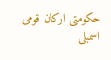حکومتی ارکان قومی اسمبلی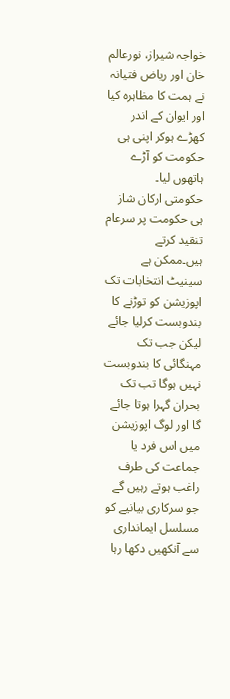خواجہ شیراز، نورعالم خان اور ریاض فتیانہ نے ہمت کا مظاہرہ کیا اور ایوان کے اندر کھڑے ہوکر اپنی ہی حکومت کو آڑے ہاتھوں لیا۔
حکومتی ارکان شاز ہی حکومت پر سرعام تنقید کرتے ہیں۔ممکن ہے سینیٹ انتخابات تک اپوزیشن کو توڑنے کا بندوبست کرلیا جائے لیکن جب تک مہنگائی کا بندوبست نہیں ہوگا تب تک بحران گہرا ہوتا جائے گا اور لوگ اپوزیشن میں اس فرد یا جماعت کی طرف راغب ہوتے رہیں گے جو سرکاری بیانیے کو مسلسل ایمانداری سے آنکھیں دکھا رہا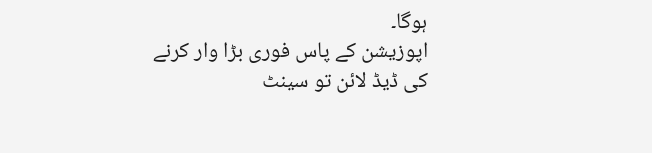ہوگا۔
اپوزیشن کے پاس فوری بڑا وار کرنے کی ڈیڈ لائن تو سینٹ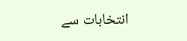انتخابات سے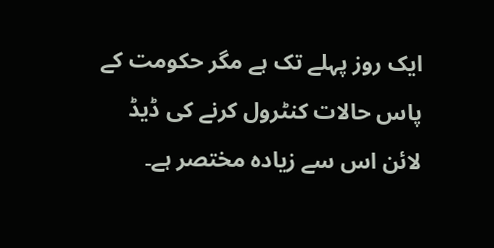ایک روز پہلے تک ہے مگر حکومت کے پاس حالات کنٹرول کرنے کی ڈیڈ لائن اس سے زیادہ مختصر ہے۔